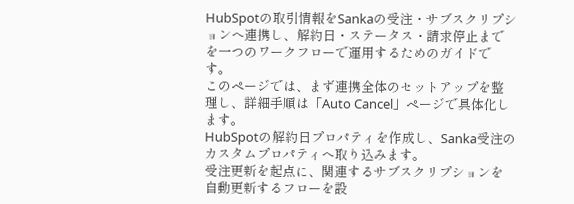HubSpotの取引情報をSankaの受注・サブスクリプションへ連携し、解約日・ステータス・請求停止までを一つのワークフローで運用するためのガイドです。
このページでは、まず連携全体のセットアップを整理し、詳細手順は「Auto Cancel」ページで具体化します。
HubSpotの解約日プロパティを作成し、Sanka受注のカスタムプロパティへ取り込みます。
受注更新を起点に、関連するサブスクリプションを自動更新するフローを設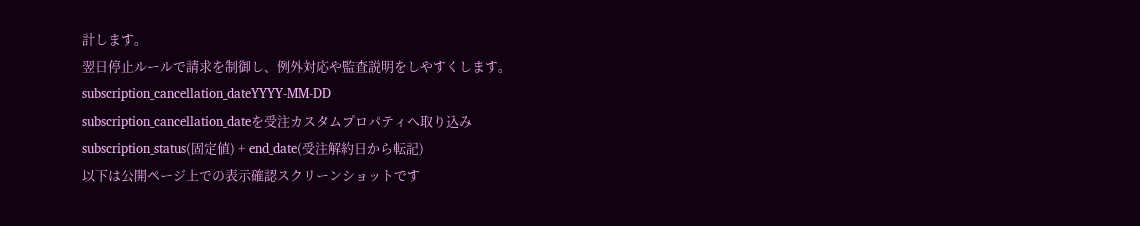計します。
翌日停止ルールで請求を制御し、例外対応や監査説明をしやすくします。
subscription_cancellation_dateYYYY-MM-DD
subscription_cancellation_dateを受注カスタムプロパティへ取り込み
subscription_status(固定値) + end_date(受注解約日から転記)
以下は公開ページ上での表示確認スクリーンショットです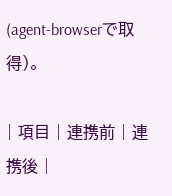(agent-browserで取得)。

| 項目 | 連携前 | 連携後 |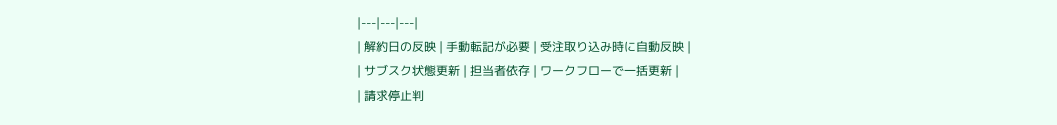|---|---|---|
| 解約日の反映 | 手動転記が必要 | 受注取り込み時に自動反映 |
| サブスク状態更新 | 担当者依存 | ワークフローで一括更新 |
| 請求停止判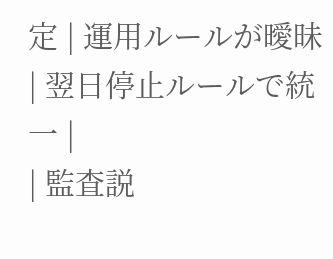定 | 運用ルールが曖昧 | 翌日停止ルールで統一 |
| 監査説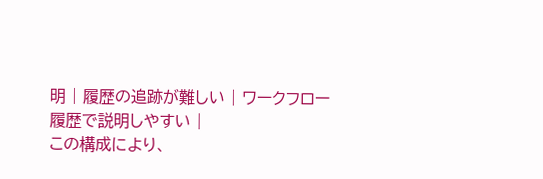明 | 履歴の追跡が難しい | ワークフロー履歴で説明しやすい |
この構成により、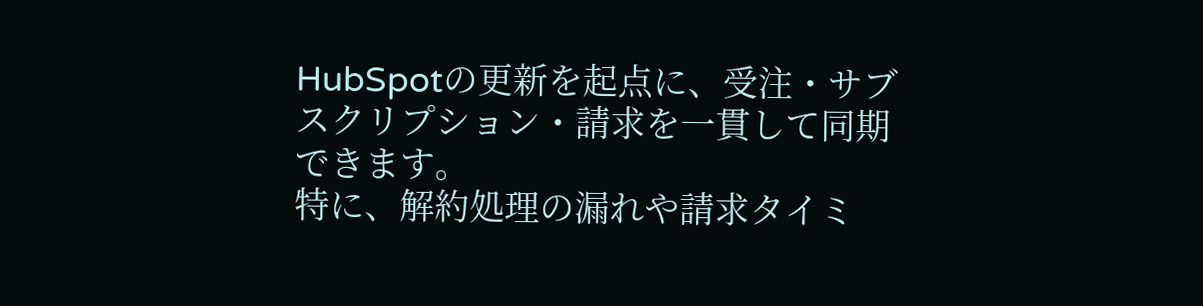HubSpotの更新を起点に、受注・サブスクリプション・請求を一貫して同期できます。
特に、解約処理の漏れや請求タイミ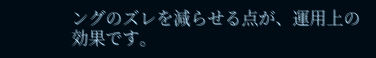ングのズレを減らせる点が、運用上の効果です。